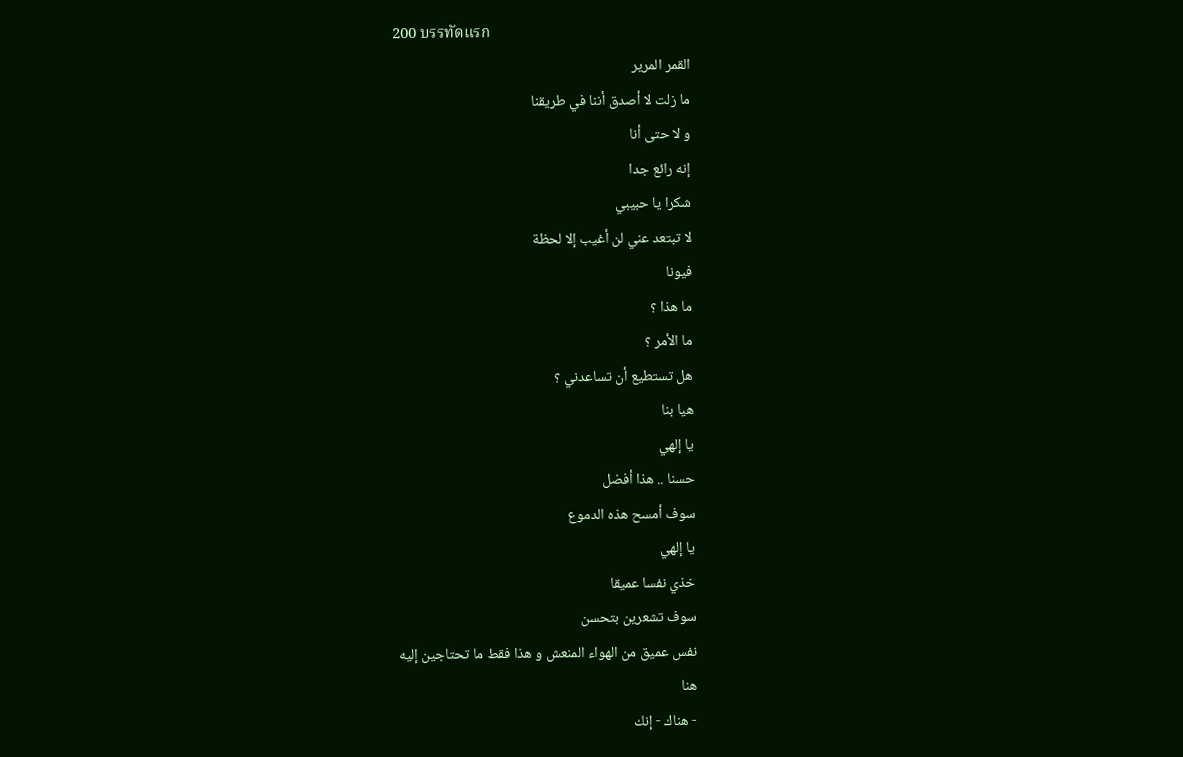200 บรรทัดแรก
القمر المرير
ما زلت لا أصدق أننا في طريقنا
و لا حتى أنا
إنه رائع جدا
شكرا يا حبيبي
لا تبتعد عني لن أغيب إلا لحظة
فيونا
ما هذا ؟
ما الأمر ؟
هل تستطيع أن تساعدني ؟
هيا بنا
يا إلهي
حسنا .. هذا أفضل
سوف أمسح هذه الدموع
يا إلهي
خذي نفسا عميقا
سوف تشعرين بتحسن
نفس عميق من الهواء المنعش و هذا فقط ما تحتاجين إليه
هنا
- هناك - إنك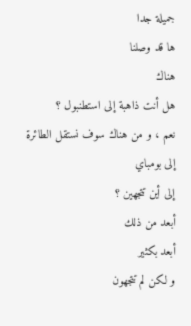جميلة جدا
ها قد وصلنا
هناك
هل أنت ذاهبة إلى استطنبول ؟
نعم ، و من هناك سوف نستقل الطائرة إلى بومباي
إلى أين تتجهين ؟
أبعد من ذلك
أبعد بكثير
و لكن لم تتجهون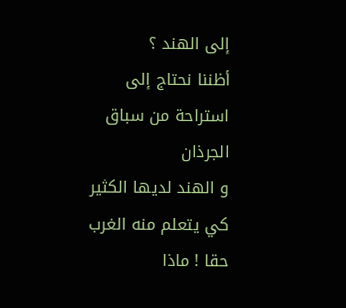إلى الهند ؟
أظننا نحتاج إلى استراحة من سباق الجرذان
و الهند لديها الكثير كي يتعلم منه الغرب
حقا ! ماذا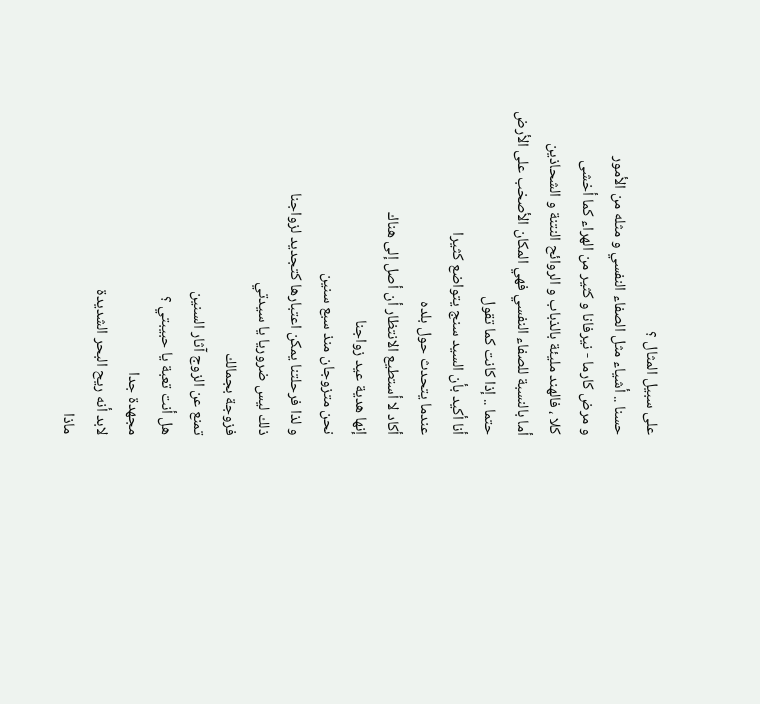على سبيل المثال ؟
حسنا .. أشياء مثل الصفاء النفسي و مثله من الأمور
و مرض كارما - نيرفانا و كثير من الهراء كما أخشى
كلا ، فالهند مليئة بالذباب و الروائح النتنة و الشحاذين
أما بالنسبة للصفاء النفسي فهي المكان الأصخب على الأرض
حتما .. إذا كانت كما تقول
أنا أكيد بأن السيد سنج يتواضع كثيرا
عندما يتحدث حول بلده
أكاد لا أستطيع الانتظار أن أصل إلى هناك
إنها هدية عيد زواجنا
نحن متزوجان منذ سبع سنين
و لذا فرحلتنا يمكن اعتبارها كتجديد لزواجنا
ذلك ليس ضروريا يا سيدتي
فزوجة بجمالك
تمنع عن الزوج آثار السنين
هل أنت تعبة يا حبيبتي ؟
مجهدة جدا
لابد أنه ريح البحر الشديدة
ماذا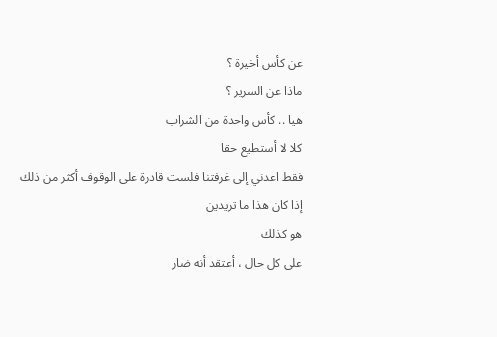عن كأس أخيرة ؟
ماذا عن السرير ؟
هيا .. كأس واحدة من الشراب
كلا لا أستطيع حقا
فقط اعدني إلى غرفتنا فلست قادرة على الوقوف أكثر من ذلك
إذا كان هذا ما تريدين
هو كذلك
على كل حال ، أعتقد أنه ضار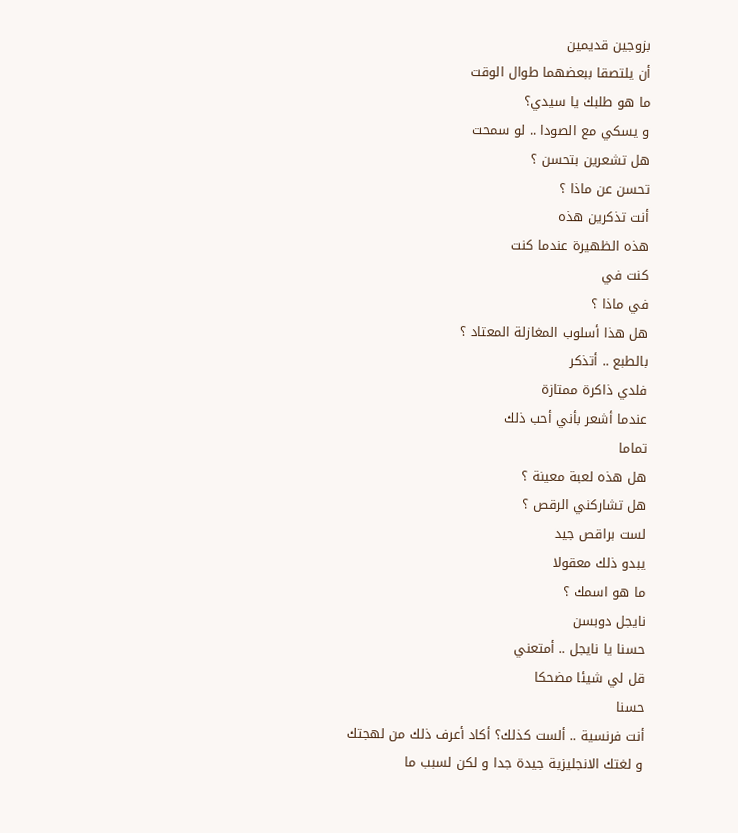بزوجين قديمين
أن يلتصقا ببعضهما طوال الوقت
ما هو طلبك يا سيدي؟
و يسكي مع الصودا .. لو سمحت
هل تشعرين بتحسن ؟
تحسن عن ماذا ؟
أنت تذكرين هذه
هذه الظهيرة عندما كنت
كنت في
في ماذا ؟
هل هذا أسلوب المغازلة المعتاد ؟
بالطبع .. أتذكر
فلدي ذاكرة ممتازة
عندما أشعر بأني أحب ذلك
تماما
هل هذه لعبة معينة ؟
هل تشاركني الرقص ؟
لست براقص جيد
يبدو ذلك معقولا
ما هو اسمك ؟
نايجل دوبسن
حسنا يا نايجل .. أمتعني
قل لي شيئا مضحكا
حسنا
أنت فرنسية .. ألست كذلك؟ أكاد أعرف ذلك من لهجتك
و لغتك الانجليزية جيدة جدا و لكن لسبب ما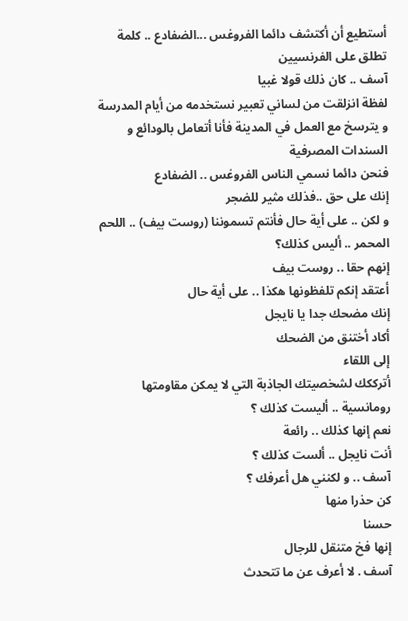أستطيع أن أكتشف دائما الفروغس ...الضفادع .. كلمة تطلق على الفرنسيين
آسف .. كان ذلك قولا غبيا
لفظة انزلقت من لساني تعبير نستخدمه من أيام المدرسة
و يترسخ مع العمل في المدينة فأنا أتعامل بالودائع و السندات المصرفية
فنحن دائما نسمي الناس الفروغس .. الضفادع
إنك على حق ..فذلك مثير للضجر
و لكن .. على أية حال فأنتم تسموننا (روست بيف) .. اللحم المحمر .. أليس كذلك؟
إنهم حقا .. روست بيف
أعتقد إنكم تلفظونها هكذا .. على أية حال
إنك مضحك جدا يا نايجل
أكاد أختنق من الضحك
إلى اللقاء
أترككك لشخصيتك الجاذبة التي لا يمكن مقاومتها
رومانسية .. أليست كذلك ؟
نعم إنها كذلك .. رائعة
أنت نايجل .. ألست كذلك ؟
آسف .. و لكنني هل أعرفك ؟
كن حذرا منها
حسنا
إنها فخ متنقل للرجال
آسف . لا أعرف عن ما تتحدث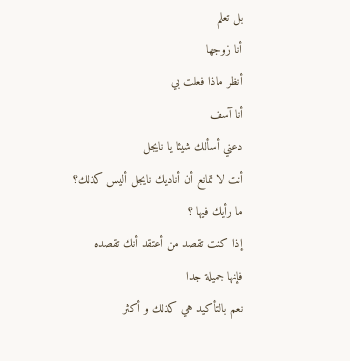بل تعلم
أنا زوجها
أنظر ماذا فعلت بي
أنا آسف
دعني أسألك شيئا يا نايجل
أنت لا تمانع أن أناديك نايجل أليس كذلك؟
ما رأيك فيها ؟
إذا كنت تقصد من أعتقد أنك تقصده
فإنها جميلة جدا
نعم بالتأكيد هي كذلك و أكثر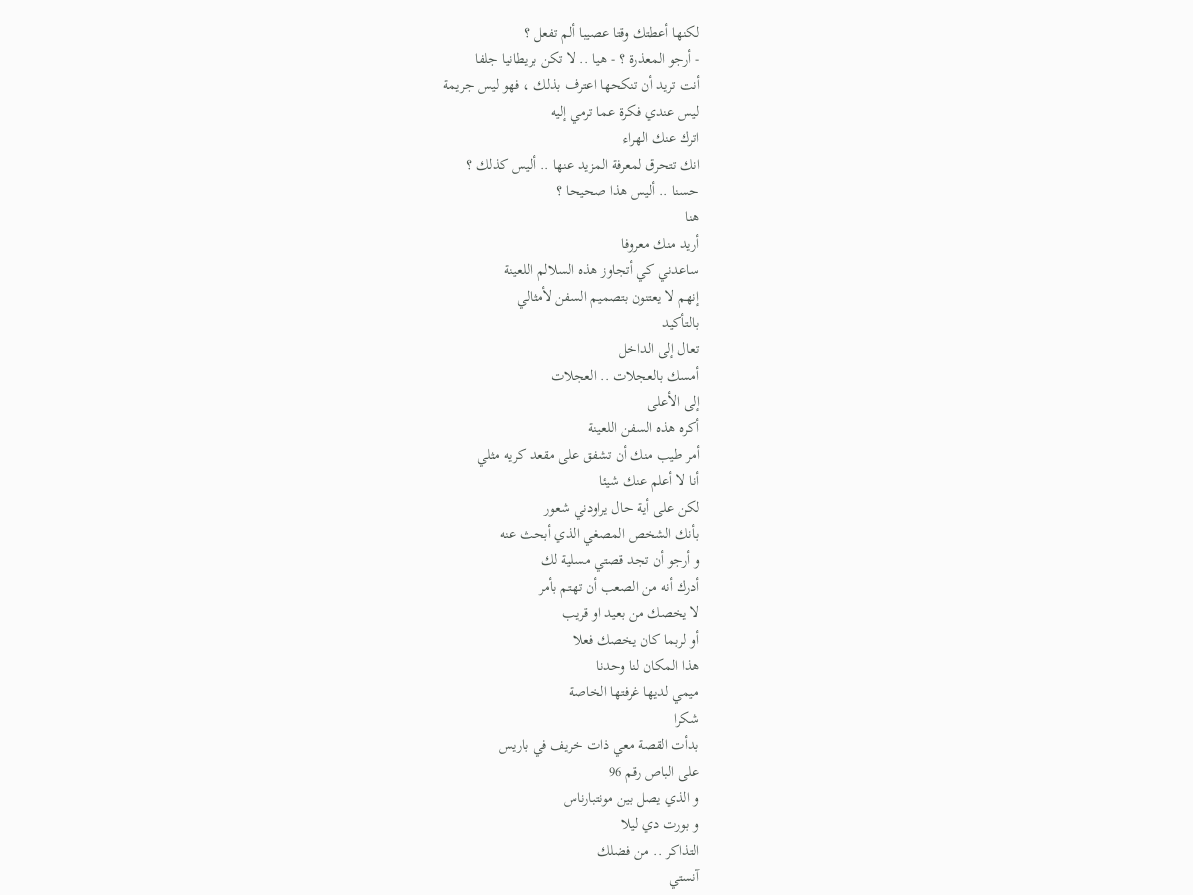لكنها أعطتك وقتا عصيبا ألم تفعل ؟
- أرجو المعذرة ؟ - هيا .. لا تكن بريطانيا جلفا
أنت تريد أن تنكحها اعترف بذلك ، فهو ليس جريمة
ليس عندي فكرة عما ترمي إليه
اترك عنك الهراء
انك تتحرق لمعرفة المزيد عنها .. أليس كذلك ؟
حسنا .. أليس هذا صحيحا ؟
هنا
أريد منك معروفا
ساعدني كي أتجاوز هذه السلالم اللعينة
إنهم لا يعتنون بتصميم السفن لأمثالي
بالتأكيد
تعال إلى الداخل
أمسك بالعجلات .. العجلات
إلى الأعلى
أكره هذه السفن اللعينة
أمر طيب منك أن تشفق على مقعد كريه مثلي
أنا لا أعلم عنك شيئا
لكن على أية حال يراودني شعور
بأنك الشخص المصغي الذي أبحث عنه
و أرجو أن تجد قصتي مسلية لك
أدرك أنه من الصعب أن تهتم بأمر
لا يخصك من بعيد او قريب
أو لربما كان يخصك فعلا
هذا المكان لنا وحدنا
ميمي لديها غرفتها الخاصة
شكرا
بدأت القصة معي ذات خريف في باريس
على الباص رقم 96
و الذي يصل بين مونتبارناس
و بورت دي ليلا
التذاكر .. من فضلك
آنستي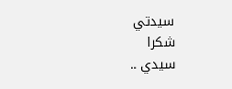سيدتي
شكرا
سيدي ..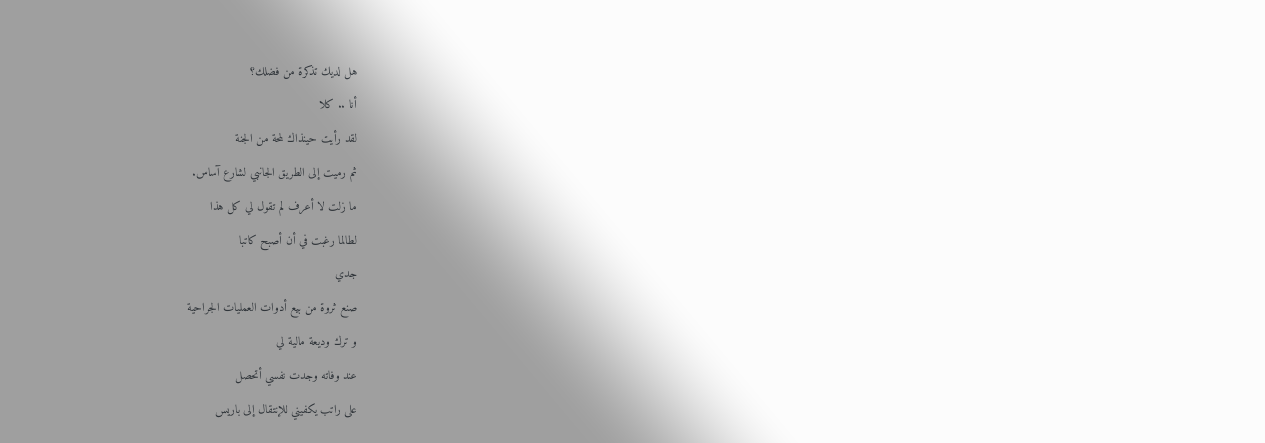هل لديك تذكرة من فضلك؟
أنا .. كلا
لقد رأيت حينذاك لمحة من الجنة
ثم رميت إلى الطريق الجانبي لشارع آساس.
ما زلت لا أعرف لم تقول لي كل هذا
لطالما رغبت في أن أصبح كاتبا
جدي
صنع ثروة من بيع أدوات العمليات الجراحية
و ترك وديعة مالية لي
عند وفاته وجدت نفسي أتحصل
على راتب يكفيني للإنتقال إلى باريس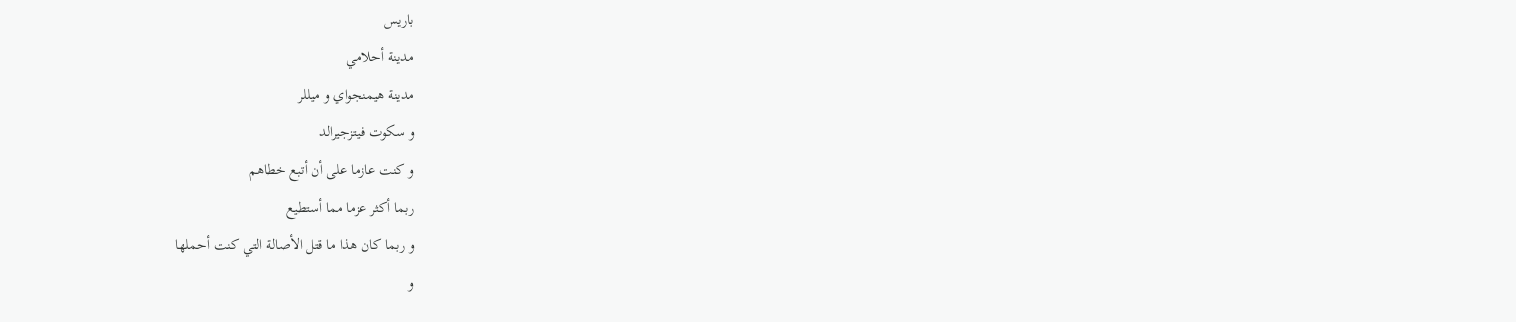باريس
مدينة أحلامي
مدينة هيمنجواي و ميللر
و سكوت فيتزجيرالد
و كنت عازما على أن أتبع خطاهم
ربما أكثر عزما مما أستطيع
و ربما كان هذا ما قتل الأصالة التي كنت أحملها
و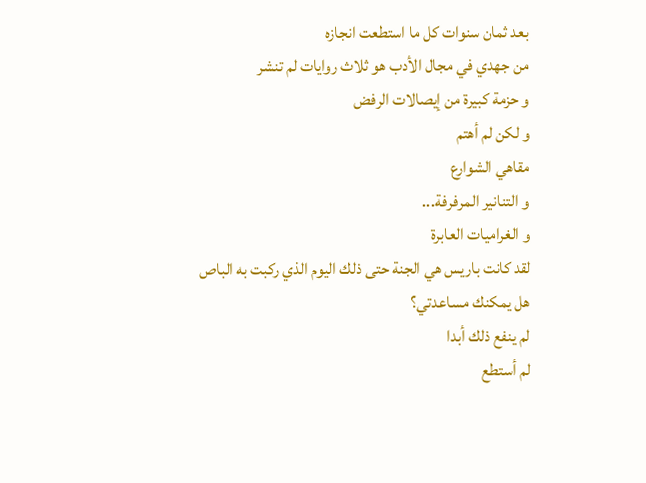بعد ثمان سنوات كل ما استطعت انجازه
من جهدي في مجال الأدب هو ثلاث روايات لم تنشر
و حزمة كبيرة من إيصالات الرفض
و لكن لم أهتم
مقاهي الشوارع
و التنانير المرفرفة...
و الغراميات العابرة
لقد كانت باريس هي الجنة حتى ذلك اليوم الذي ركبت به الباص
هل يمكنك مساعدتي؟
لم ينفع ذلك أبدا
لم أستطع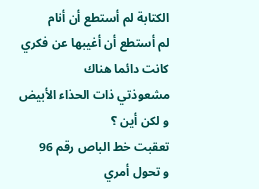الكتابة لم أستطع أن أنام
لم أستطع أن أغيبها عن فكري
كانت دائما هناك
مشعوذتي ذات الحذاء الأبيض
و لكن أين ؟
تعقبت خط الباص رقم 96
و تحول أمري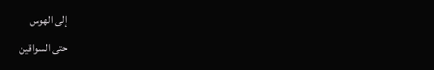إلى الهوس
حتى السواقين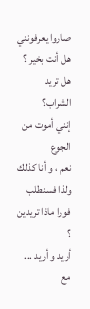صاروا يعرفونني
هل أنت بخير ؟
هل تريد الشراب؟
إنني أموت من الجوع
نعم ، و أنا كذلك
ولذا فسنطلب فورا ماذا تريدين ؟
أريد و أريد ... مع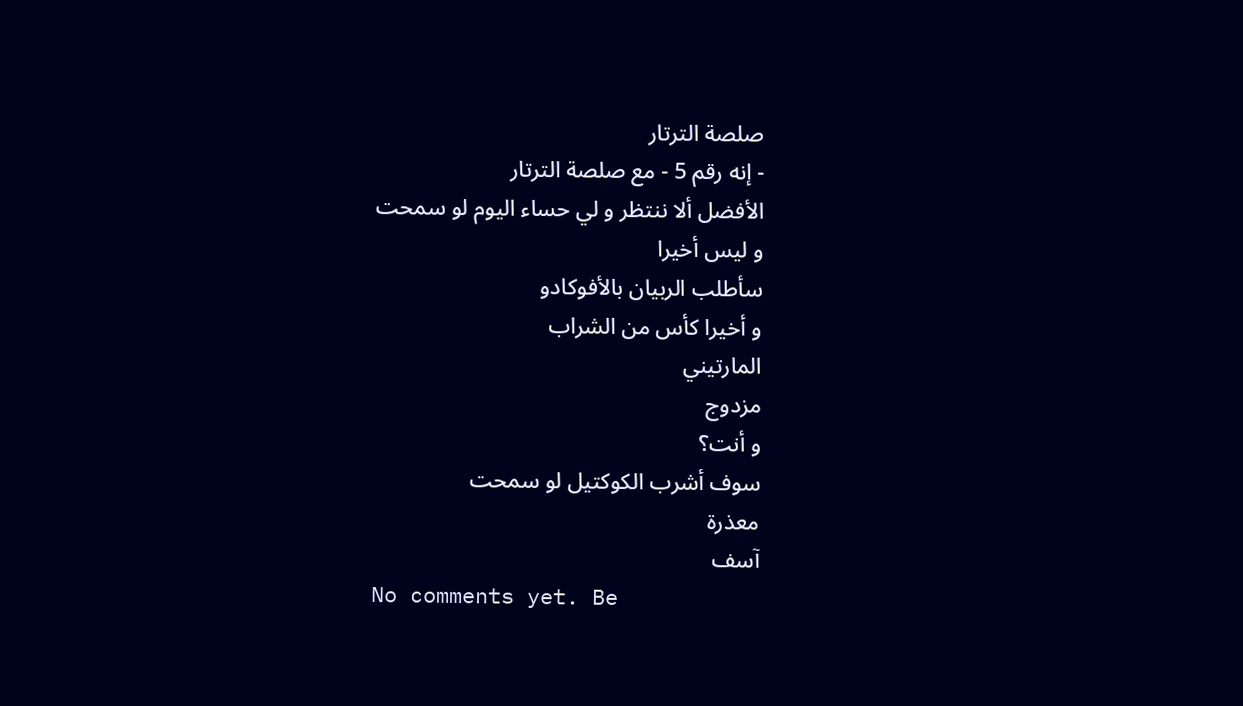صلصة الترتار
- إنه رقم 5 - مع صلصة الترتار
الأفضل ألا ننتظر و لي حساء اليوم لو سمحت
و ليس أخيرا
سأطلب الربيان بالأفوكادو
و أخيرا كأس من الشراب
المارتيني
مزدوج
و أنت؟
سوف أشرب الكوكتيل لو سمحت
معذرة
آسف
No comments yet. Be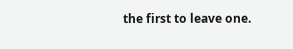the first to leave one.